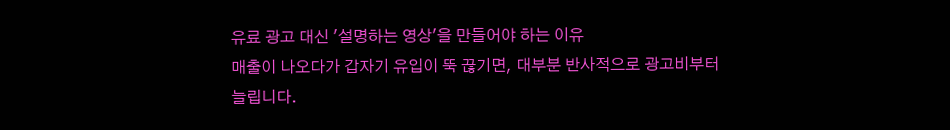유료 광고 대신 '설명하는 영상'을 만들어야 하는 이유
매출이 나오다가 갑자기 유입이 뚝 끊기면, 대부분 반사적으로 광고비부터 늘립니다.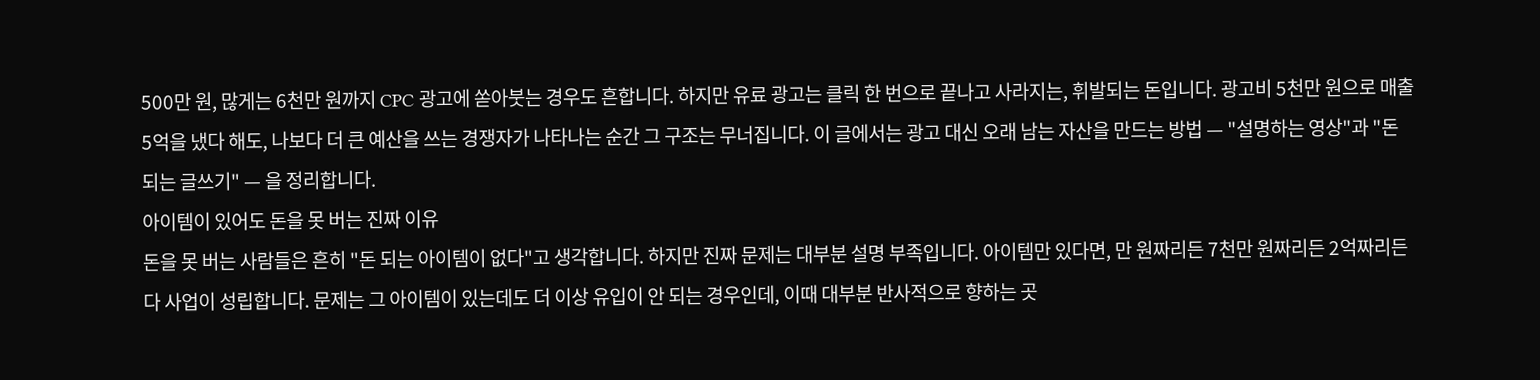500만 원, 많게는 6천만 원까지 CPC 광고에 쏟아붓는 경우도 흔합니다. 하지만 유료 광고는 클릭 한 번으로 끝나고 사라지는, 휘발되는 돈입니다. 광고비 5천만 원으로 매출 5억을 냈다 해도, 나보다 더 큰 예산을 쓰는 경쟁자가 나타나는 순간 그 구조는 무너집니다. 이 글에서는 광고 대신 오래 남는 자산을 만드는 방법 — "설명하는 영상"과 "돈 되는 글쓰기" — 을 정리합니다.
아이템이 있어도 돈을 못 버는 진짜 이유
돈을 못 버는 사람들은 흔히 "돈 되는 아이템이 없다"고 생각합니다. 하지만 진짜 문제는 대부분 설명 부족입니다. 아이템만 있다면, 만 원짜리든 7천만 원짜리든 2억짜리든 다 사업이 성립합니다. 문제는 그 아이템이 있는데도 더 이상 유입이 안 되는 경우인데, 이때 대부분 반사적으로 향하는 곳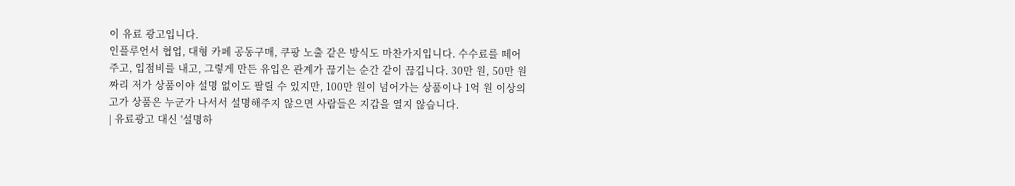이 유료 광고입니다.
인플루언서 협업, 대형 카페 공동구매, 쿠팡 노출 같은 방식도 마찬가지입니다. 수수료를 떼어주고, 입점비를 내고, 그렇게 만든 유입은 관계가 끊기는 순간 같이 끊깁니다. 30만 원, 50만 원짜리 저가 상품이야 설명 없이도 팔릴 수 있지만, 100만 원이 넘어가는 상품이나 1억 원 이상의 고가 상품은 누군가 나서서 설명해주지 않으면 사람들은 지갑을 열지 않습니다.
| 유료광고 대신 '설명하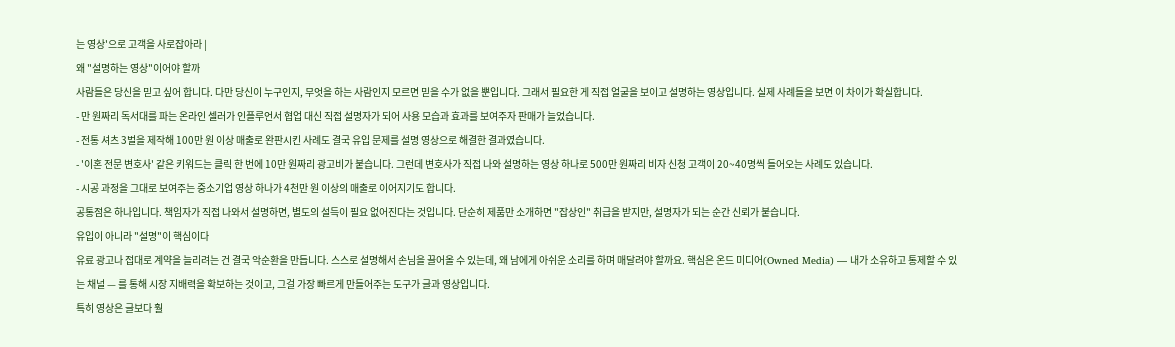는 영상'으로 고객을 사로잡아라 |
왜 "설명하는 영상"이어야 할까
사람들은 당신을 믿고 싶어 합니다. 다만 당신이 누구인지, 무엇을 하는 사람인지 모르면 믿을 수가 없을 뿐입니다. 그래서 필요한 게 직접 얼굴을 보이고 설명하는 영상입니다. 실제 사례들을 보면 이 차이가 확실합니다.
- 만 원짜리 독서대를 파는 온라인 셀러가 인플루언서 협업 대신 직접 설명자가 되어 사용 모습과 효과를 보여주자 판매가 늘었습니다.
- 전통 셔츠 3벌을 제작해 100만 원 이상 매출로 완판시킨 사례도 결국 유입 문제를 설명 영상으로 해결한 결과였습니다.
- '이혼 전문 변호사' 같은 키워드는 클릭 한 번에 10만 원짜리 광고비가 붙습니다. 그런데 변호사가 직접 나와 설명하는 영상 하나로 500만 원짜리 비자 신청 고객이 20~40명씩 들어오는 사례도 있습니다.
- 시공 과정을 그대로 보여주는 중소기업 영상 하나가 4천만 원 이상의 매출로 이어지기도 합니다.
공통점은 하나입니다. 책임자가 직접 나와서 설명하면, 별도의 설득이 필요 없어진다는 것입니다. 단순히 제품만 소개하면 "잡상인" 취급을 받지만, 설명자가 되는 순간 신뢰가 붙습니다.
유입이 아니라 "설명"이 핵심이다
유료 광고나 접대로 계약을 늘리려는 건 결국 악순환을 만듭니다. 스스로 설명해서 손님을 끌어올 수 있는데, 왜 남에게 아쉬운 소리를 하며 매달려야 할까요. 핵심은 온드 미디어(Owned Media) — 내가 소유하고 통제할 수 있는 채널 — 를 통해 시장 지배력을 확보하는 것이고, 그걸 가장 빠르게 만들어주는 도구가 글과 영상입니다.
특히 영상은 글보다 훨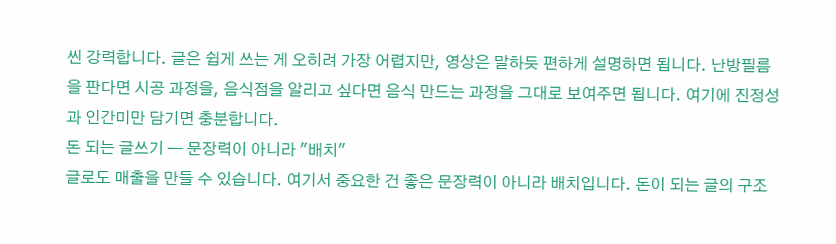씬 강력합니다. 글은 쉽게 쓰는 게 오히려 가장 어렵지만, 영상은 말하듯 편하게 설명하면 됩니다. 난방필름을 판다면 시공 과정을, 음식점을 알리고 싶다면 음식 만드는 과정을 그대로 보여주면 됩니다. 여기에 진정성과 인간미만 담기면 충분합니다.
돈 되는 글쓰기 — 문장력이 아니라 "배치"
글로도 매출을 만들 수 있습니다. 여기서 중요한 건 좋은 문장력이 아니라 배치입니다. 돈이 되는 글의 구조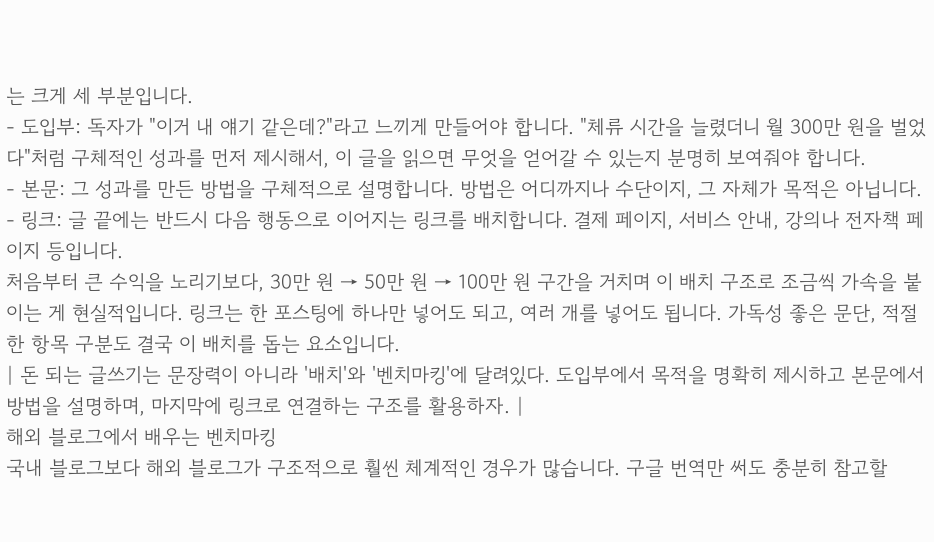는 크게 세 부분입니다.
- 도입부: 독자가 "이거 내 얘기 같은데?"라고 느끼게 만들어야 합니다. "체류 시간을 늘렸더니 월 300만 원을 벌었다"처럼 구체적인 성과를 먼저 제시해서, 이 글을 읽으면 무엇을 얻어갈 수 있는지 분명히 보여줘야 합니다.
- 본문: 그 성과를 만든 방법을 구체적으로 설명합니다. 방법은 어디까지나 수단이지, 그 자체가 목적은 아닙니다.
- 링크: 글 끝에는 반드시 다음 행동으로 이어지는 링크를 배치합니다. 결제 페이지, 서비스 안내, 강의나 전자책 페이지 등입니다.
처음부터 큰 수익을 노리기보다, 30만 원 → 50만 원 → 100만 원 구간을 거치며 이 배치 구조로 조금씩 가속을 붙이는 게 현실적입니다. 링크는 한 포스팅에 하나만 넣어도 되고, 여러 개를 넣어도 됩니다. 가독성 좋은 문단, 적절한 항목 구분도 결국 이 배치를 돕는 요소입니다.
| 돈 되는 글쓰기는 문장력이 아니라 '배치'와 '벤치마킹'에 달려있다. 도입부에서 목적을 명확히 제시하고 본문에서 방법을 설명하며, 마지막에 링크로 연결하는 구조를 활용하자. |
해외 블로그에서 배우는 벤치마킹
국내 블로그보다 해외 블로그가 구조적으로 훨씬 체계적인 경우가 많습니다. 구글 번역만 써도 충분히 참고할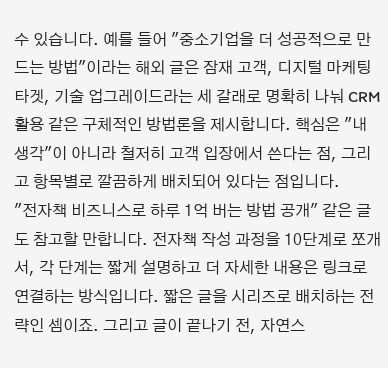수 있습니다. 예를 들어 "중소기업을 더 성공적으로 만드는 방법"이라는 해외 글은 잠재 고객, 디지털 마케팅 타겟, 기술 업그레이드라는 세 갈래로 명확히 나눠 CRM 활용 같은 구체적인 방법론을 제시합니다. 핵심은 "내 생각"이 아니라 철저히 고객 입장에서 쓴다는 점, 그리고 항목별로 깔끔하게 배치되어 있다는 점입니다.
"전자책 비즈니스로 하루 1억 버는 방법 공개" 같은 글도 참고할 만합니다. 전자책 작성 과정을 10단계로 쪼개서, 각 단계는 짧게 설명하고 더 자세한 내용은 링크로 연결하는 방식입니다. 짧은 글을 시리즈로 배치하는 전략인 셈이죠. 그리고 글이 끝나기 전, 자연스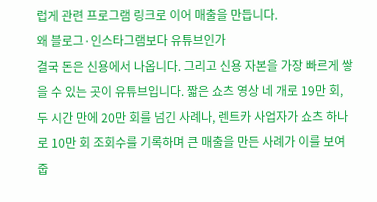럽게 관련 프로그램 링크로 이어 매출을 만듭니다.
왜 블로그·인스타그램보다 유튜브인가
결국 돈은 신용에서 나옵니다. 그리고 신용 자본을 가장 빠르게 쌓을 수 있는 곳이 유튜브입니다. 짧은 쇼츠 영상 네 개로 19만 회, 두 시간 만에 20만 회를 넘긴 사례나, 렌트카 사업자가 쇼츠 하나로 10만 회 조회수를 기록하며 큰 매출을 만든 사례가 이를 보여줍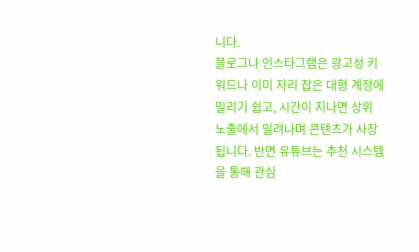니다.
블로그나 인스타그램은 광고성 키워드나 이미 자리 잡은 대형 계정에 밀리기 쉽고, 시간이 지나면 상위 노출에서 밀려나며 콘텐츠가 사장됩니다. 반면 유튜브는 추천 시스템을 통해 관심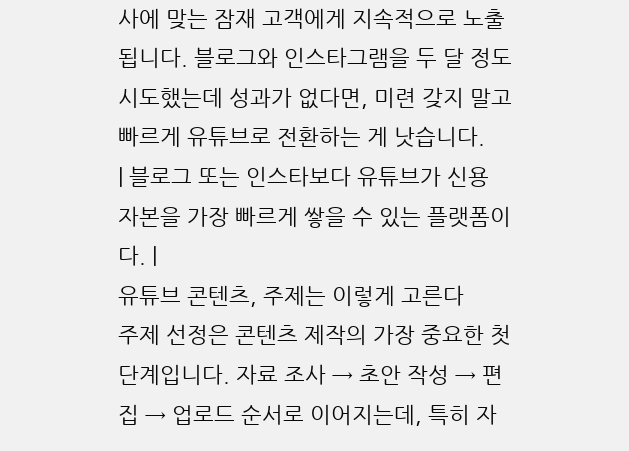사에 맞는 잠재 고객에게 지속적으로 노출됩니다. 블로그와 인스타그램을 두 달 정도 시도했는데 성과가 없다면, 미련 갖지 말고 빠르게 유튜브로 전환하는 게 낫습니다.
| 블로그 또는 인스타보다 유튜브가 신용 자본을 가장 빠르게 쌓을 수 있는 플랫폼이다. |
유튜브 콘텐츠, 주제는 이렇게 고른다
주제 선정은 콘텐츠 제작의 가장 중요한 첫 단계입니다. 자료 조사 → 초안 작성 → 편집 → 업로드 순서로 이어지는데, 특히 자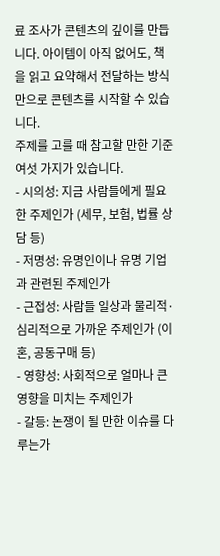료 조사가 콘텐츠의 깊이를 만듭니다. 아이템이 아직 없어도, 책을 읽고 요약해서 전달하는 방식만으로 콘텐츠를 시작할 수 있습니다.
주제를 고를 때 참고할 만한 기준 여섯 가지가 있습니다.
- 시의성: 지금 사람들에게 필요한 주제인가 (세무, 보험, 법률 상담 등)
- 저명성: 유명인이나 유명 기업과 관련된 주제인가
- 근접성: 사람들 일상과 물리적·심리적으로 가까운 주제인가 (이혼, 공동구매 등)
- 영향성: 사회적으로 얼마나 큰 영향을 미치는 주제인가
- 갈등: 논쟁이 될 만한 이슈를 다루는가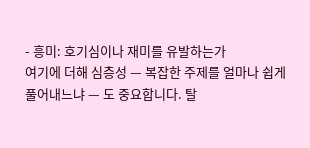- 흥미: 호기심이나 재미를 유발하는가
여기에 더해 심층성 — 복잡한 주제를 얼마나 쉽게 풀어내느냐 — 도 중요합니다. 탈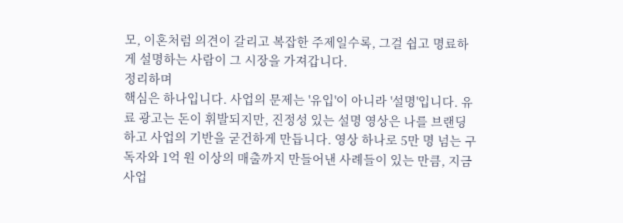모, 이혼처럼 의견이 갈리고 복잡한 주제일수록, 그걸 쉽고 명료하게 설명하는 사람이 그 시장을 가져갑니다.
정리하며
핵심은 하나입니다. 사업의 문제는 '유입'이 아니라 '설명'입니다. 유료 광고는 돈이 휘발되지만, 진정성 있는 설명 영상은 나를 브랜딩하고 사업의 기반을 굳건하게 만듭니다. 영상 하나로 5만 명 넘는 구독자와 1억 원 이상의 매출까지 만들어낸 사례들이 있는 만큼, 지금 사업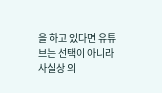을 하고 있다면 유튜브는 선택이 아니라 사실상 의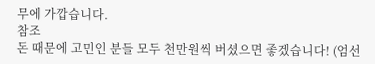무에 가깝습니다.
참조
돈 때문에 고민인 분들 모두 천만원씩 버셨으면 좋겠습니다! (엄선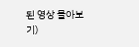된 영상 몰아보기)